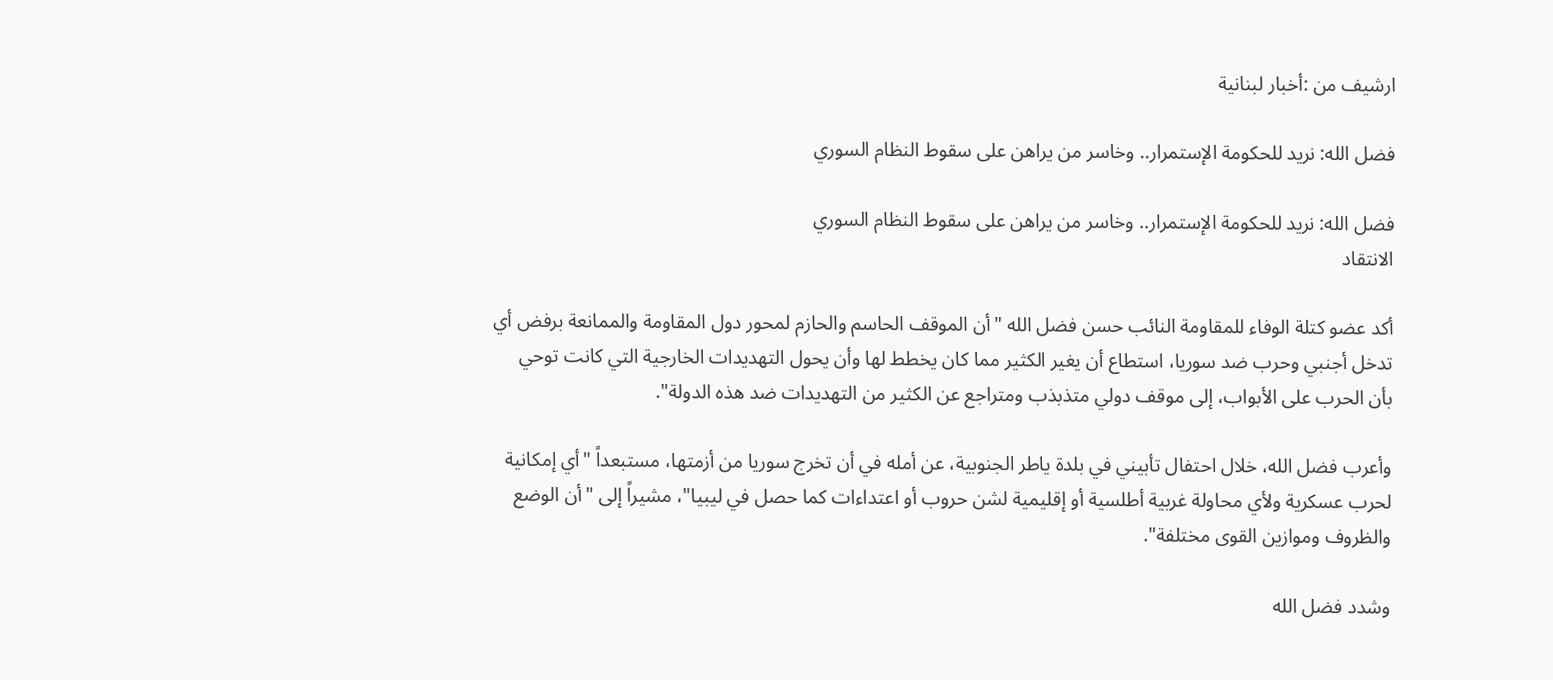ارشيف من :أخبار لبنانية

فضل الله: نريد للحكومة الإستمرار.. وخاسر من يراهن على سقوط النظام السوري

فضل الله: نريد للحكومة الإستمرار.. وخاسر من يراهن على سقوط النظام السوري
الانتقاد

أكد عضو كتلة الوفاء للمقاومة النائب حسن فضل الله "أن الموقف الحاسم والحازم لمحور دول المقاومة والممانعة برفض أي تدخل أجنبي وحرب ضد سوريا، استطاع أن يغير الكثير مما كان يخطط لها وأن يحول التهديدات الخارجية التي كانت توحي بأن الحرب على الأبواب، إلى موقف دولي متذبذب ومتراجع عن الكثير من التهديدات ضد هذه الدولة".

وأعرب فضل الله، خلال احتفال تأبيني في بلدة ياطر الجنوبية، عن أمله في أن تخرج سوريا من أزمتها، مستبعداً "أي إمكانية لحرب عسكرية ولأي محاولة غربية أطلسية أو إقليمية لشن حروب أو اعتداءات كما حصل في ليبيا"، مشيراً إلى "أن الوضع والظروف وموازين القوى مختلفة".

وشدد فضل الله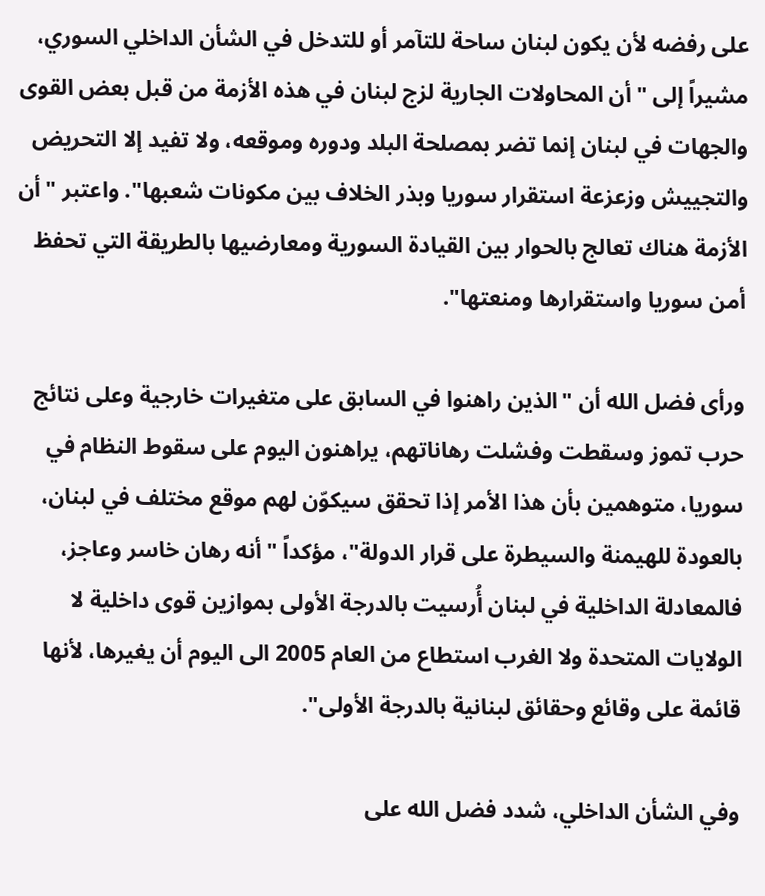على رفضه لأن يكون لبنان ساحة للتآمر أو للتدخل في الشأن الداخلي السوري، مشيراً إلى "أن المحاولات الجارية لزج لبنان في هذه الأزمة من قبل بعض القوى والجهات في لبنان إنما تضر بمصلحة البلد ودوره وموقعه، ولا تفيد إلا التحريض والتجييش وزعزعة استقرار سوريا وبذر الخلاف بين مكونات شعبها". واعتبر "أن الأزمة هناك تعالج بالحوار بين القيادة السورية ومعارضيها بالطريقة التي تحفظ أمن سوريا واستقرارها ومنعتها".

ورأى فضل الله أن "الذين راهنوا في السابق على متغيرات خارجية وعلى نتائج حرب تموز وسقطت وفشلت رهاناتهم، يراهنون اليوم على سقوط النظام في سوريا، متوهمين بأن هذا الأمر إذا تحقق سيكوّن لهم موقع مختلف في لبنان، بالعودة للهيمنة والسيطرة على قرار الدولة"، مؤكداً "أنه رهان خاسر وعاجز، فالمعادلة الداخلية في لبنان أُرسيت بالدرجة الأولى بموازين قوى داخلية لا الولايات المتحدة ولا الغرب استطاع من العام 2005 الى اليوم أن يغيرها، لأنها قائمة على وقائع وحقائق لبنانية بالدرجة الأولى".

وفي الشأن الداخلي، شدد فضل الله على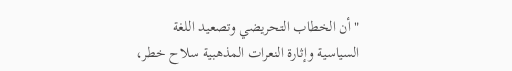"أن الخطاب التحريضي وتصعيد اللغة السياسية وإثارة النعرات المذهبية سلاح خطر،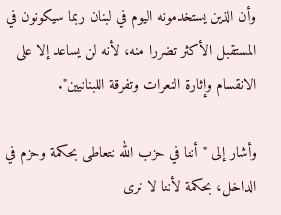وأن الذين يستخدمونه اليوم في لبنان ربما سيكونون في المستقبل الأكثر تضررا منه، لأنه لن يساعد إلا على الانقسام وإثارة النعرات وتفرقة اللبنانيين".

وأشار إلى "أننا في حزب الله نتعاطى بحكمة وحزم في الداخل، بحكمة لأننا لا نرى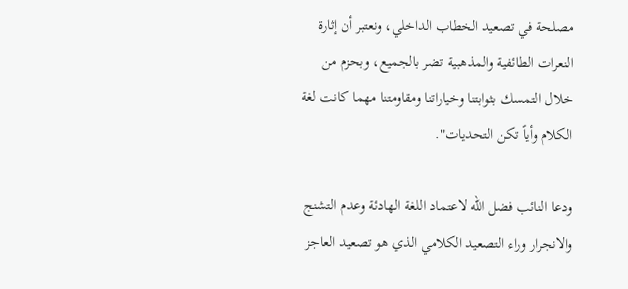مصلحة في تصعيد الخطاب الداخلي، ونعتبر أن إثارة النعرات الطائفية والمذهبية تضر بالجميع، وبحزم من خلال التمسك بثوابتنا وخياراتنا ومقاومتنا مهما كانت لغة الكلام وأياً تكن التحديات".

ودعا النائب فضل الله لاعتماد اللغة الهادئة وعدم التشنج والانجرار وراء التصعيد الكلامي الذي هو تصعيد العاجز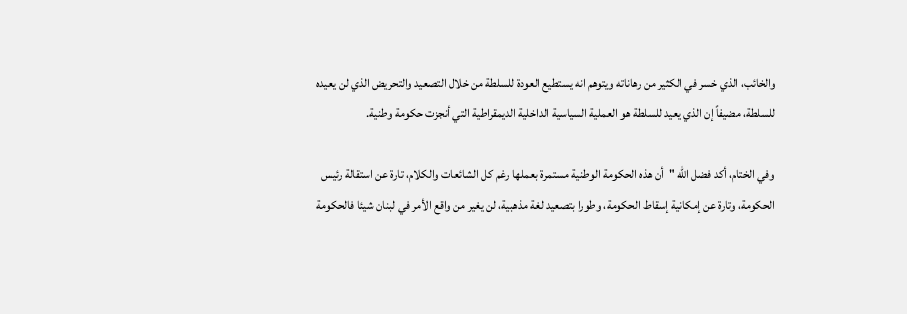والخائب، الذي خسر في الكثير من رهاناته ويتوهم انه يستطيع العودة للسلطة من خلال التصعيد والتحريض الذي لن يعيده للسلطة، مضيفاً إن الذي يعيد للسلطة هو العملية السياسية الداخلية الديمقراطية التي أنجزت حكومة وطنية.

وفي الختام، أكد فضل الله "أن هذه الحكومة الوطنية مستمرة بعملها رغم كل الشائعات والكلام، تارة عن استقالة رئيس الحكومة، وتارة عن إمكانية إسقاط الحكومة، وطورا بتصعيد لغة مذهبية، لن يغير من واقع الأمر في لبنان شيئا فالحكومة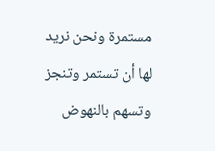مستمرة ونحن نريد لها أن تستمر وتنجز وتسهم بالنهوض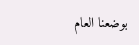بوضعنا العام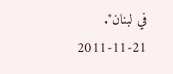في لبنان".
2011-11-21